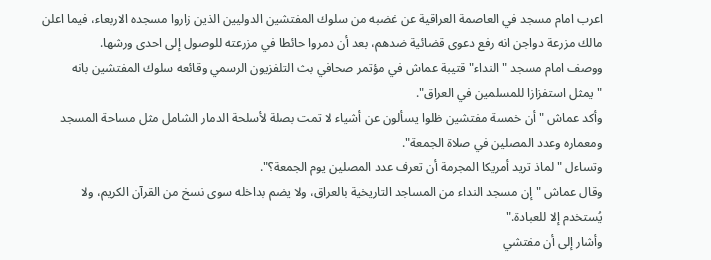اعرب امام مسجد في العاصمة العراقية عن غضبه من سلوك المفتشين الدوليين الذين زاروا مسجده الاربعاء، فيما اعلن مالك مزرعة دواجن انه رفع دعوى قضائية ضدهم، بعد أن دمروا حائطا في مزرعته للوصول إلى احدى ورشها.
ووصف امام مسجد "النداء" قتيبة عماش في مؤتمر صحافي بث التلفزيون الرسمي وقائعه سلوك المفتشين بانه "يمثل استفزازا للمسلمين في العراق".
وأكد عماش "أن خمسة مفتشين ظلوا يسألون عن أشياء لا تمت بصلة لأسلحة الدمار الشامل مثل مساحة المسجد ومعماره وعدد المصلين في صلاة الجمعة".
وتساءل " لماذ تريد أمريكا المجرمة أن تعرف عدد المصلين يوم الجمعة؟".
وقال عماش "إن مسجد النداء من المساجد التاريخية بالعراق، ولا يضم بداخله سوى نسخ من القرآن الكريم، ولا يُستخدم إلا للعبادة."
وأشار إلى أن مفتشي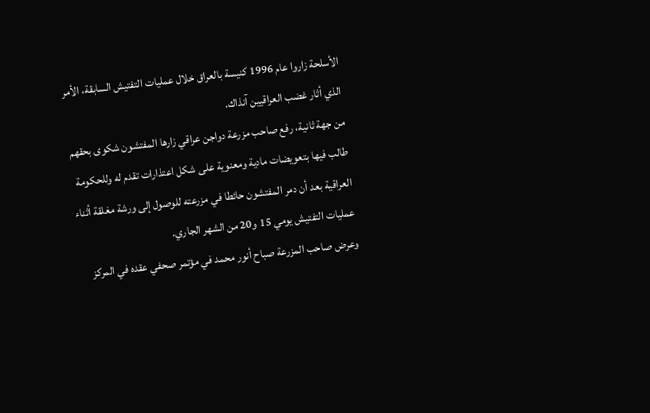الأسلحة زاروا عام 1996 كنيسة بالعراق خلال عمليات التفتيش السابقة، الأمر الذي أثار غضب العراقيين آنذاك.
من جهة ثانية، رفع صاحب مزرعة دواجن عراقي زارها المفتشون شكوى بحقهم طالب فيها بتعويضات مادية ومعنوية على شكل اعتذارات تقدم له وللحكومة العراقية بعد أن دمر المفتشون حائطا في مزرعته للوصول إلى ورشة مغلقة أثناء عمليات التفتيش يومي 15 و20 من الشهر الجاري.
وعرض صاحب المزرعة صباح أنور محمد في مؤتمر صحفي عقده في المركز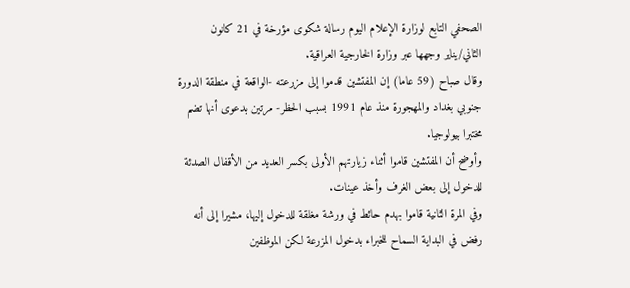الصحفي التابع لوزارة الإعلام اليوم رسالة شكوى مؤرخة في 21 كانون الثاني/يناير وجهها عبر وزارة الخارجية العراقية.
وقال صباح (59 عاما) إن المفتشين قدموا إلى مزرعته -الواقعة في منطقة الدورة جنوبي بغداد والمهجورة منذ عام 1991 بسبب الحظر- مرتين بدعوى أنها تضم مختبرا بيولوجيا.
وأوضح أن المفتشين قاموا أثناء زيارتهم الأولى بكسر العديد من الأقفال الصدئة للدخول إلى بعض الغرف وأخذ عينات.
وفي المرة الثانية قاموا بهدم حائط في ورشة مغلقة للدخول إليها، مشيرا إلى أنه رفض في البداية السماح للخبراء بدخول المزرعة لكن الموظفين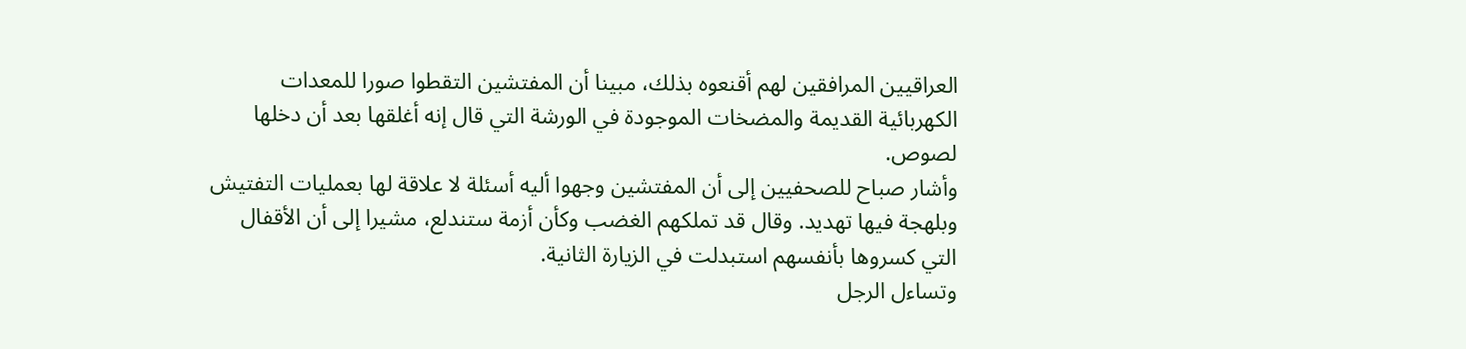العراقيين المرافقين لهم أقنعوه بذلك، مبينا أن المفتشين التقطوا صورا للمعدات الكهربائية القديمة والمضخات الموجودة في الورشة التي قال إنه أغلقها بعد أن دخلها لصوص.
وأشار صباح للصحفيين إلى أن المفتشين وجهوا أليه أسئلة لا علاقة لها بعمليات التفتيش وبلهجة فيها تهديد. وقال قد تملكهم الغضب وكأن أزمة ستندلع، مشيرا إلى أن الأقفال التي كسروها بأنفسهم استبدلت في الزيارة الثانية.
وتساءل الرجل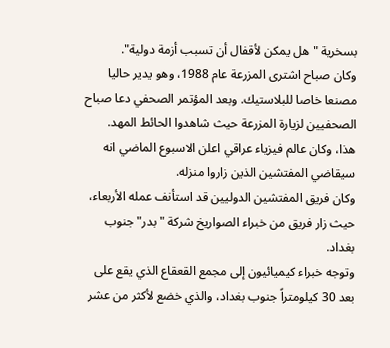بسخرية "هل يمكن لأقفال أن تسبب أزمة دولية".
وكان صباح اشترى المزرعة عام 1988، وهو يدير حاليا مصنعا خاصا للبلاستيك. وبعد المؤتمر الصحفي دعا صباح الصحفيين لزيارة المزرعة حيث شاهدوا الحائط المهد.
هذا، وكان عالم فيزياء عراقي اعلن الاسبوع الماضي انه سيقاضي المفتشين الذين زاروا منزله.
وكان فريق المفتشين الدوليين قد استأنف عمله الأربعاء، حيث زار فريق من خبراء الصواريخ شركة "بدر" جنوب بغداد.
وتوجه خبراء كيميائيون إلى مجمع القعقاع الذي يقع على بعد 30 كيلومتراً جنوب بغداد، والذي خضع لأكثر من عشر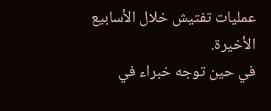عمليات تفتيش خلال الأسابيع الأخيرة.
في حين توجه خبراء في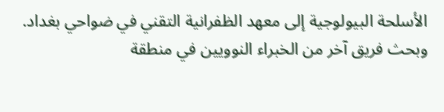الأسلحة البيولوجية إلى معهد الظفرانية التقني في ضواحي بغداد. وبحث فريق آخر من الخبراء النوويين في منطقة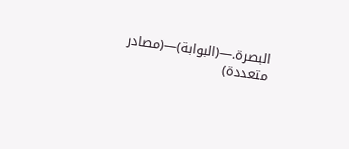البصرة.—(البوابة)—(مصادر متعددة)